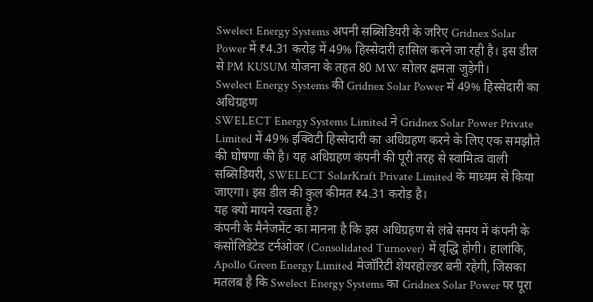Swelect Energy Systems अपनी सब्सिडियरी के जरिए Gridnex Solar Power में ₹4.31 करोड़ में 49% हिस्सेदारी हासिल करने जा रही है। इस डील से PM KUSUM योजना के तहत 80 MW सोलर क्षमता जुड़ेगी।
Swelect Energy Systems की Gridnex Solar Power में 49% हिस्सेदारी का अधिग्रहण
SWELECT Energy Systems Limited ने Gridnex Solar Power Private Limited में 49% इक्विटी हिस्सेदारी का अधिग्रहण करने के लिए एक समझौते की घोषणा की है। यह अधिग्रहण कंपनी की पूरी तरह से स्वामित्व वाली सब्सिडियरी, SWELECT SolarKraft Private Limited के माध्यम से किया जाएगा। इस डील की कुल कीमत ₹4.31 करोड़ है।
यह क्यों मायने रखता है?
कंपनी के मैनेजमेंट का मानना है कि इस अधिग्रहण से लंबे समय में कंपनी के कंसोलिडेटेड टर्नओवर (Consolidated Turnover) में वृद्धि होगी। हालांकि, Apollo Green Energy Limited मेजॉरिटी शेयरहोल्डर बनी रहेगी, जिसका मतलब है कि Swelect Energy Systems का Gridnex Solar Power पर पूरा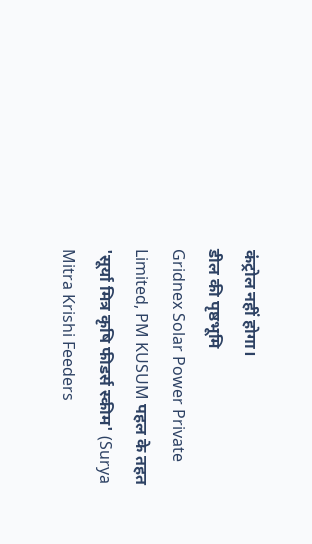कंट्रोल नहीं होगा।
डील की पृष्ठभूमि
Gridnex Solar Power Private Limited, PM KUSUM पहल के तहत 'सूर्या मित्र कृषि फीडर्स स्कीम' (Surya Mitra Krishi Feeders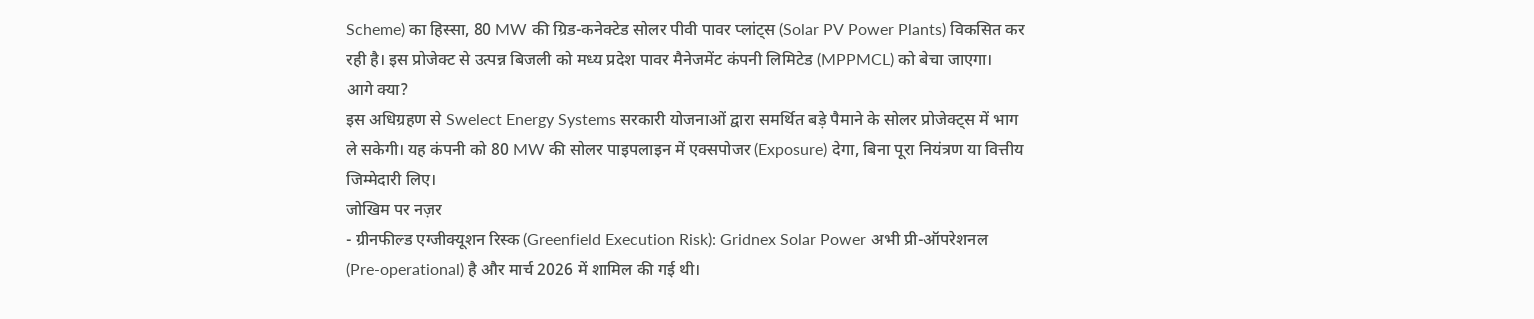Scheme) का हिस्सा, 80 MW की ग्रिड-कनेक्टेड सोलर पीवी पावर प्लांट्स (Solar PV Power Plants) विकसित कर रही है। इस प्रोजेक्ट से उत्पन्न बिजली को मध्य प्रदेश पावर मैनेजमेंट कंपनी लिमिटेड (MPPMCL) को बेचा जाएगा।
आगे क्या?
इस अधिग्रहण से Swelect Energy Systems सरकारी योजनाओं द्वारा समर्थित बड़े पैमाने के सोलर प्रोजेक्ट्स में भाग ले सकेगी। यह कंपनी को 80 MW की सोलर पाइपलाइन में एक्सपोजर (Exposure) देगा, बिना पूरा नियंत्रण या वित्तीय जिम्मेदारी लिए।
जोखिम पर नज़र
- ग्रीनफील्ड एग्जीक्यूशन रिस्क (Greenfield Execution Risk): Gridnex Solar Power अभी प्री-ऑपरेशनल (Pre-operational) है और मार्च 2026 में शामिल की गई थी।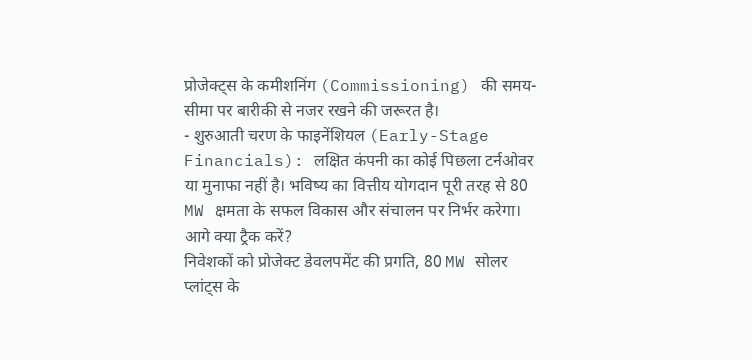प्रोजेक्ट्स के कमीशनिंग (Commissioning) की समय-सीमा पर बारीकी से नजर रखने की जरूरत है।
- शुरुआती चरण के फाइनेंशियल (Early-Stage Financials): लक्षित कंपनी का कोई पिछला टर्नओवर या मुनाफा नहीं है। भविष्य का वित्तीय योगदान पूरी तरह से 80 MW क्षमता के सफल विकास और संचालन पर निर्भर करेगा।
आगे क्या ट्रैक करें?
निवेशकों को प्रोजेक्ट डेवलपमेंट की प्रगति, 80 MW सोलर प्लांट्स के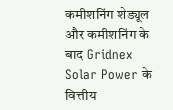कमीशनिंग शेड्यूल और कमीशनिंग के बाद Gridnex Solar Power के वित्तीय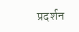प्रदर्शन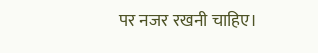पर नजर रखनी चाहिए।